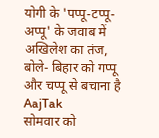योगी के 'पप्पू-टप्पू-अप्पू' के जवाब में अखिलेश का तंज, बोले- बिहार को गप्पू और चप्पू से बचाना है
AajTak
सोमवार को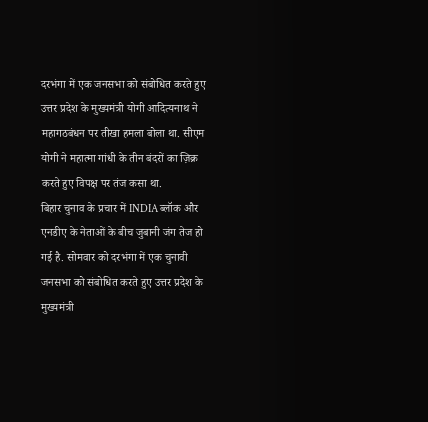दरभंगा में एक जनसभा को संबोधित करते हुए उत्तर प्रदेश के मुख्यमंत्री योगी आदित्यनाथ ने महागठबंधन पर तीखा हमला बोला था. सीएम योगी ने महात्मा गांधी के तीन बंदरों का ज़िक्र करते हुए विपक्ष पर तंज कसा था.
बिहार चुनाव के प्रचार में INDIA ब्लॉक और एनडीए के नेताओं के बीच जुबानी जंग तेज हो गई है. सोमवार को दरभंगा में एक चुनावी जनसभा को संबोधित करते हुए उत्तर प्रदेश के मुख्यमंत्री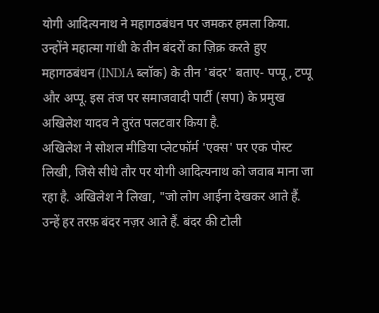योगी आदित्यनाथ ने महागठबंधन पर जमकर हमला किया.
उन्होंने महात्मा गांधी के तीन बंदरों का ज़िक्र करते हुए महागठबंधन (INDIA ब्लॉक) के तीन 'बंदर' बताए- पप्पू, टप्पू और अप्पू. इस तंज पर समाजवादी पार्टी (सपा) के प्रमुख अखिलेश यादव ने तुरंत पलटवार किया है.
अखिलेश ने सोशल मीडिया प्लेटफॉर्म 'एक्स' पर एक पोस्ट लिखी, जिसे सीधे तौर पर योगी आदित्यनाथ को जवाब माना जा रहा है. अखिलेश ने लिखा, "जो लोग आईना देखकर आते हैं. उन्हें हर तरफ़ बंदर नज़र आते हैं. बंदर की टोली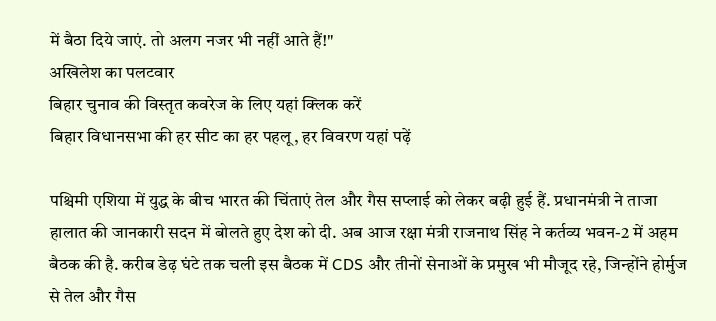में बैठा दिये जाएं. तो अलग नजर भी नहीं आते हैं!"
अखिलेश का पलटवार
बिहार चुनाव की विस्तृत कवरेज के लिए यहां क्लिक करें
बिहार विधानसभा की हर सीट का हर पहलू, हर विवरण यहां पढ़ें

पश्चिमी एशिया में युद्ध के बीच भारत की चिंताएं तेल और गैस सप्लाई को लेकर बढ़ी हुई हैं. प्रधानमंत्री ने ताजा हालात की जानकारी सदन में बोलते हुए देश को दी. अब आज रक्षा मंत्री राजनाथ सिंह ने कर्तव्य भवन-2 में अहम बैठक की है. करीब डेढ़ घंटे तक चली इस बैठक में CDS और तीनों सेनाओं के प्रमुख भी मौजूद रहे, जिन्होंने होर्मुज से तेल और गैस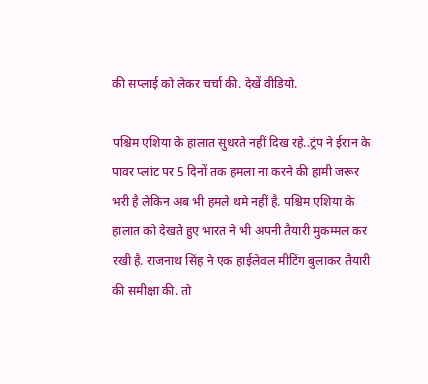की सप्लाई को लेकर चर्चा की. देखें वीडियो.

पश्चिम एशिया के हालात सुधरते नहीं दिख रहे..ट्रंप ने ईरान के पावर प्लांट पर 5 दिनों तक हमला ना करने की हामी जरूर भरी है लेकिन अब भी हमले थमे नहीं है. पश्चिम एशिया के हालात को देखते हुए भारत ने भी अपनी तैयारी मुकम्मल कर रखी है. राजनाथ सिंह ने एक हाईलेवल मीटिंग बुलाकर तैयारी की समीक्षा की. तो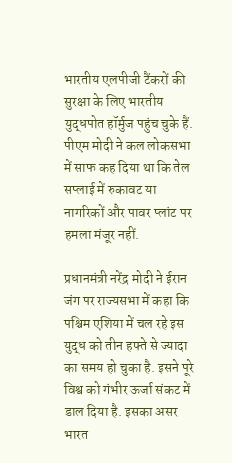भारतीय एलपीजी टैंकरों की सुरक्षा के लिए भारतीय युद्धपोत हॉर्मुज पहुंच चुके हैं. पीएम मोदी ने कल लोकसभा में साफ कह दिया था कि तेल सप्लाई में रुकावट या नागरिकों और पावर प्लांट पर हमला मंजूर नहीं.

प्रधानमंत्री नरेंद्र मोदी ने ईरान जंग पर राज्यसभा में कहा कि पश्चिम एशिया में चल रहे इस युद्ध को तीन हफ्ते से ज्यादा का समय हो चुका है. इसने पूरे विश्व को गंभीर ऊर्जा संकट में डाल दिया है. इसका असर भारत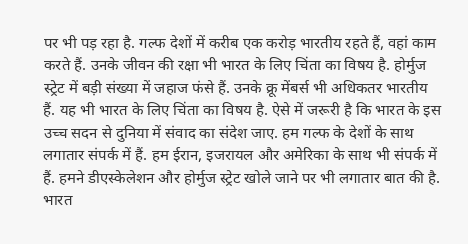पर भी पड़ रहा है. गल्फ देशों में करीब एक करोड़ भारतीय रहते हैं, वहां काम करते हैं. उनके जीवन की रक्षा भी भारत के लिए चिंता का विषय है. होर्मुज स्ट्रेट में बड़ी संख्या में जहाज फंसे हैं. उनके क्रू मेंबर्स भी अधिकतर भारतीय हैं. यह भी भारत के लिए चिंता का विषय है. ऐसे में जरूरी है कि भारत के इस उच्च सदन से दुनिया में संवाद का संदेश जाए. हम गल्फ के देशों के साथ लगातार संपर्क में हैं. हम ईरान, इजरायल और अमेरिका के साथ भी संपर्क में हैं. हमने डीएस्केलेशन और होर्मुज स्ट्रेट खोले जाने पर भी लगातार बात की है. भारत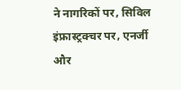ने नागरिकों पर, सिविल इंफ्रास्ट्रक्चर पर, एनर्जी और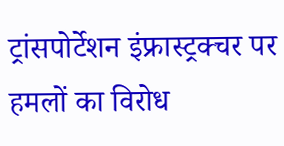ट्रांसपोर्टेशन इंफ्रास्ट्रक्चर पर हमलों का विरोध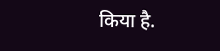किया है.